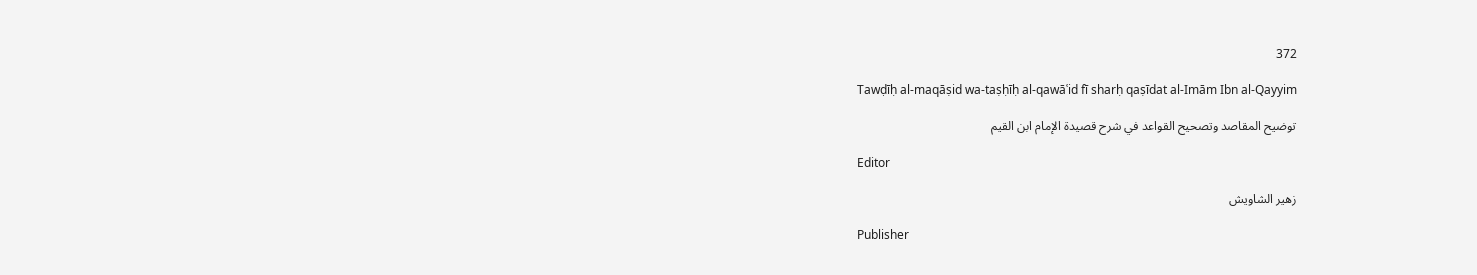372

Tawḍīḥ al-maqāṣid wa-taṣḥīḥ al-qawāʿid fī sharḥ qaṣīdat al-Imām Ibn al-Qayyim

توضيح المقاصد وتصحيح القواعد في شرح قصيدة الإمام ابن القيم

Editor

زهير الشاويش

Publisher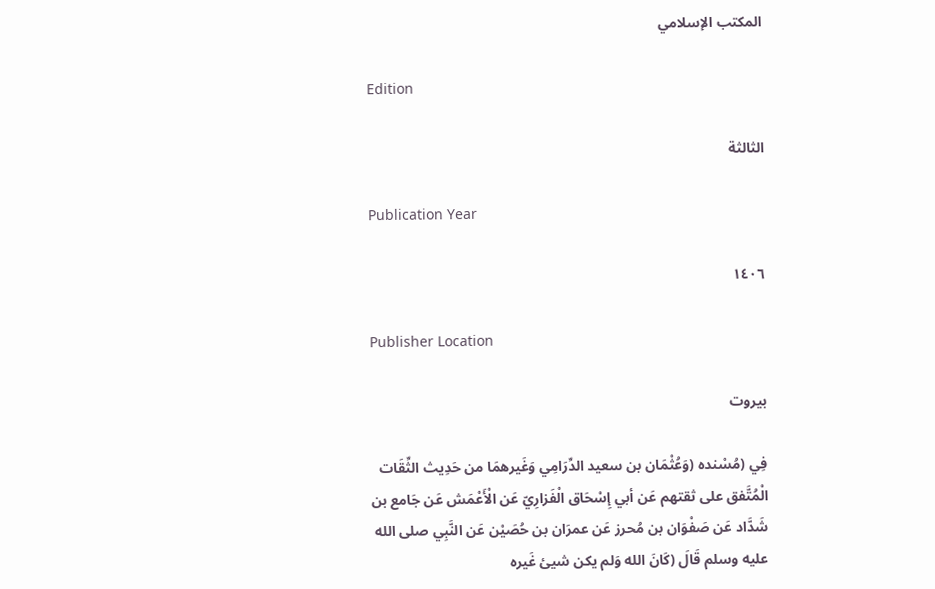المكتب الإسلامي

Edition

الثالثة

Publication Year

١٤٠٦

Publisher Location

بيروت

فِي (مُسْنده (وَعُثْمَان بن سعيد الدِّرَامِي وَغَيرهمَا من حَدِيث الثِّقَات الْمُتَّفق على ثقتهم عَن أبي إِسْحَاق الْفَزارِيّ عَن الْأَعْمَش عَن جَامع بن شَدَّاد عَن صَفْوَان بن مُحرز عَن عمرَان بن حُصَيْن عَن النَّبِي صلى الله عليه وسلم قَالَ (كَانَ الله وَلم يكن شيئ غَيره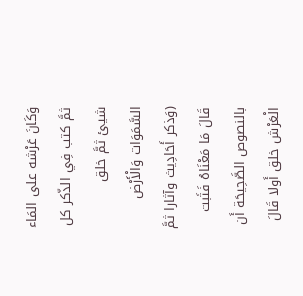وَكَانَ عَرْشه على المَاء ثمَّ كتب فِي الذّكر كل شيئ ثمَّ خلق السَّمَوَات وَالْأَرْض (وَذكر أَحَادِيث وآثارا ثمَّ قَالَ مَا مَعْنَاهُ فَثَبت بالنصوص الصَّحِيحَة أَن الْعَرْش خلق أَولا قَالَ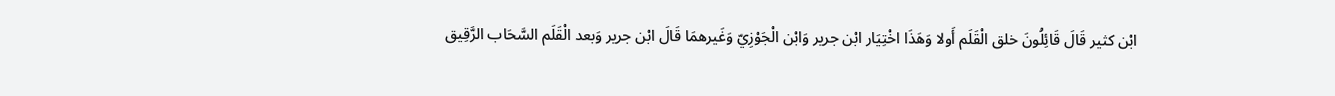ابْن كثير قَالَ قَائِلُونَ خلق الْقَلَم أَولا وَهَذَا اخْتِيَار ابْن جرير وَابْن الْجَوْزِيّ وَغَيرهمَا قَالَ ابْن جرير وَبعد الْقَلَم السَّحَاب الرَّقِيق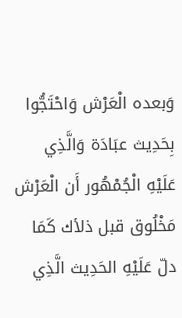وَبعده الْعَرْش وَاحْتَجُّوا بِحَدِيث عبَادَة وَالَّذِي عَلَيْهِ الْجُمْهُور أَن الْعَرْش مَخْلُوق قبل ذلأك كَمَا دلّ عَلَيْهِ الحَدِيث الَّذِي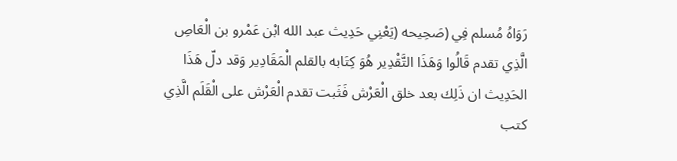رَوَاهُ مُسلم فِي (صَحِيحه (يَعْنِي حَدِيث عبد الله ابْن عَمْرو بن الْعَاصِ الَّذِي تقدم قَالُوا وَهَذَا التَّقْدِير هُوَ كِتَابه بالقلم الْمَقَادِير وَقد دلّ هَذَا الحَدِيث ان ذَلِك بعد خلق الْعَرْش فَثَبت تقدم الْعَرْش على الْقَلَم الَّذِي كتب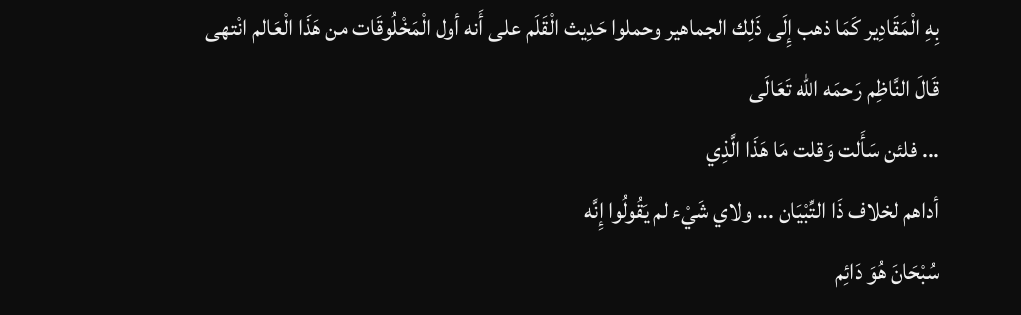بِهِ الْمَقَادِير كَمَا ذهب إِلَى ذَلِك الجماهير وحملوا حَدِيث الْقَلَم على أَنه أول الْمَخْلُوقَات من هَذَا الْعَالم انْتهى
قَالَ النَّاظِم رَحمَه الله تَعَالَى
... فلئن سَأَلت وَقلت مَا هَذَا الَّذِي
أداهم لخلاف ذَا التِّبْيَان ... ولاي شَيْء لم يَقُولُوا إِنَّه
سُبْحَانَ هُوَ دَائِم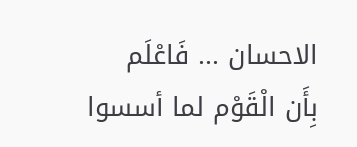الاحسان ... فَاعْلَم بِأَن الْقَوْم لما أسسوا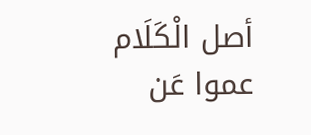أصل الْكَلَام عموا عَن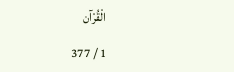الْقُرْآن

1 / 377